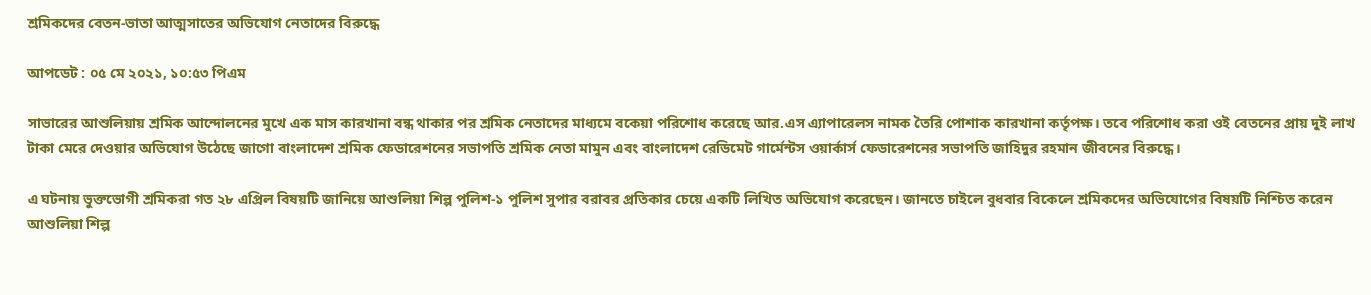শ্রমিকদের বেতন-ভাতা আত্মসাতের অভিযোগ নেতাদের বিরুদ্ধে

আপডেট : ০৫ মে ২০২১, ১০:৫৩ পিএম

সাভারের আশুলিয়ায় শ্রমিক আন্দোলনের মুখে এক মাস কারখানা বন্ধ থাকার পর শ্রমিক নেতাদের মাধ্যমে বকেয়া পরিশোধ করেছে আর.এস এ্যাপারেলস নামক তৈরি পোশাক কারখানা কর্তৃপক্ষ। তবে পরিশোধ করা ওই বেতনের প্রায় দুই লাখ টাকা মেরে দেওয়ার অভিযোগ উঠেছে জাগো বাংলাদেশ শ্রমিক ফেডারেশনের সভাপতি শ্রমিক নেতা মামুন এবং বাংলাদেশ রেডিমেট গার্মেন্টস ওয়ার্কার্স ফেডারেশনের সভাপতি জাহিদুর রহমান জীবনের বিরুদ্ধে।

এ ঘটনায় ভুক্তভোগী শ্রমিকরা গত ২৮ এপ্রিল বিষয়টি জানিয়ে আশুলিয়া শিল্প পুলিশ-১ পুলিশ সুপার বরাবর প্রতিকার চেয়ে একটি লিখিত অভিযোগ করেছেন। জানতে চাইলে বুধবার বিকেলে শ্রমিকদের অভিযোগের বিষয়টি নিশ্চিত করেন আশুলিয়া শিল্প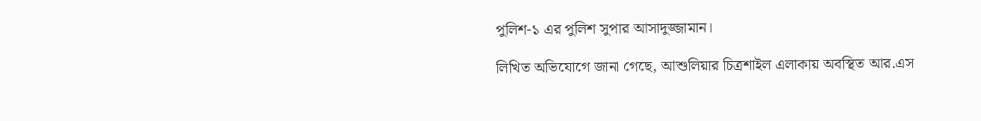পুলিশ-১ এর পুলিশ সুপার আসাদুজ্জামান।

লিখিত অভিযোগে জানা গেছে, আশুলিয়ার চিত্রশাইল এলাকায় অবস্থিত আর.এস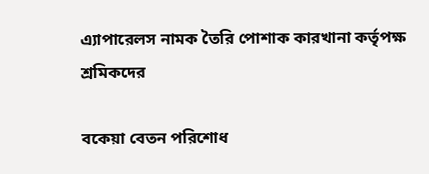এ্যাপারেলস নামক তৈরি পোশাক কারখানা কর্তৃপক্ষ শ্রমিকদের

বকেয়া বেতন পরিশোধ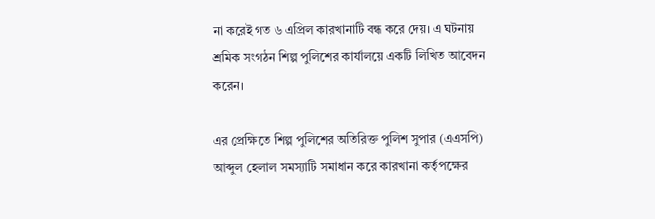না করেই গত ৬ এপ্রিল কারখানাটি বন্ধ করে দেয়। এ ঘটনায় শ্রমিক সংগঠন শিল্প পুলিশের কার্যালয়ে একটি লিখিত আবেদন করেন।

এর প্রেক্ষিতে শিল্প পুলিশের অতিরিক্ত পুলিশ সুপার (এএসপি) আব্দুল হেলাল সমস্যাটি সমাধান করে কারখানা কর্তৃপক্ষের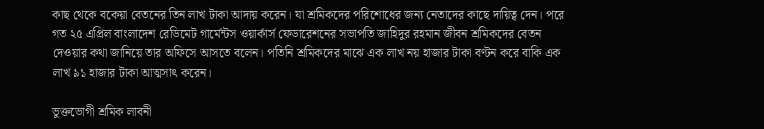কাছ থেকে বকেয়া বেতনের তিন লাখ টাকা আদায় করেন। যা শ্রমিকদের পরিশোধের জন্য নেতাদের কাছে দায়িত্ব দেন। পরে গত ২৫ এপ্রিল বাংলাদেশ রেডিমেট গার্মেন্টস ওয়ার্কার্স ফেডারেশনের সভাপতি জাহিদুর রহমান জীবন শ্রমিকদের বেতন দেওয়ার কথা জানিয়ে তার অফিসে আসতে বলেন। পতিনি শ্রমিকদের মাঝে এক লাখ নয় হাজার টাকা বণ্টন করে বাকি এক লাখ ৯১ হাজার টাকা আত্মসাৎ করেন।

ভুক্তভোগী শ্রমিক লাবনী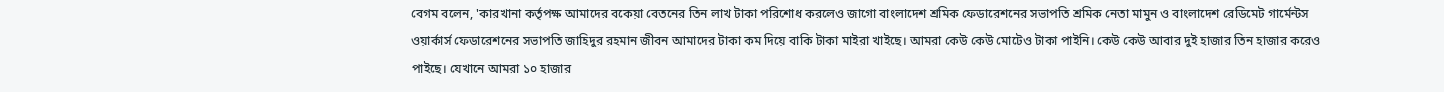বেগম বলেন, 'কারখানা কর্তৃপক্ষ আমাদের বকেয়া বেতনের তিন লাখ টাকা পরিশোধ করলেও জাগো বাংলাদেশ শ্রমিক ফেডারেশনের সভাপতি শ্রমিক নেতা মামুন ও বাংলাদেশ রেডিমেট গার্মেন্টস ওয়ার্কার্স ফেডারেশনের সভাপতি জাহিদুর রহমান জীবন আমাদের টাকা কম দিয়ে বাকি টাকা মাইরা খাইছে। আমরা কেউ কেউ মোটেও টাকা পাইনি। কেউ কেউ আবার দুই হাজার তিন হাজার করেও পাইছে। যেখানে আমরা ১০ হাজার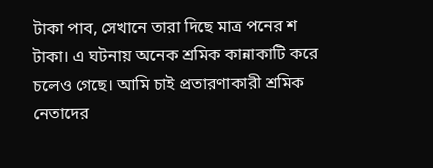টাকা পাব, সেখানে তারা দিছে মাত্র পনের শ টাকা। এ ঘটনায় অনেক শ্রমিক কান্নাকাটি করে চলেও গেছে। আমি চাই প্রতারণাকারী শ্রমিক নেতাদের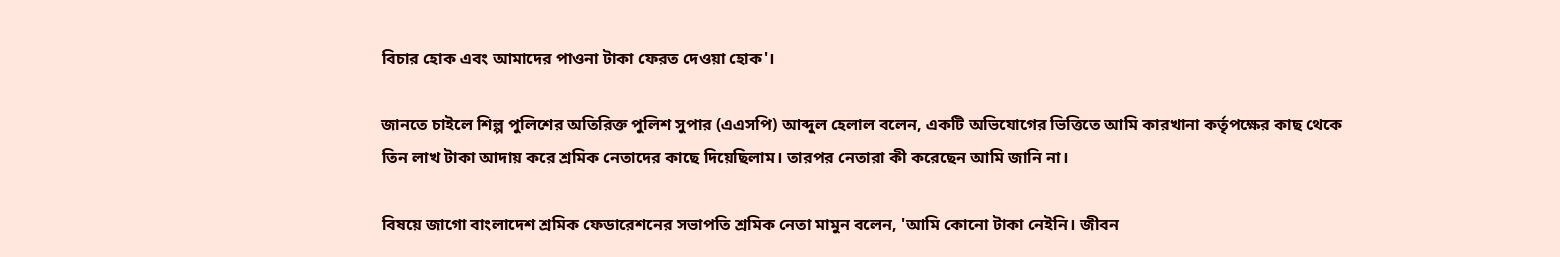বিচার হোক এবং আমাদের পাওনা টাকা ফেরত দেওয়া হোক'।

জানতে চাইলে শিল্প পুলিশের অতিরিক্ত পুলিশ সুপার (এএসপি) আব্দুল হেলাল বলেন, একটি অভিযোগের ভিত্তিতে আমি কারখানা কর্তৃপক্ষের কাছ থেকে তিন লাখ টাকা আদায় করে শ্রমিক নেতাদের কাছে দিয়েছিলাম। তারপর নেতারা কী করেছেন আমি জানি না।

বিষয়ে জাগো বাংলাদেশ শ্রমিক ফেডারেশনের সভাপতি শ্রমিক নেতা মামুন বলেন, 'আমি কোনো টাকা নেইনি। জীবন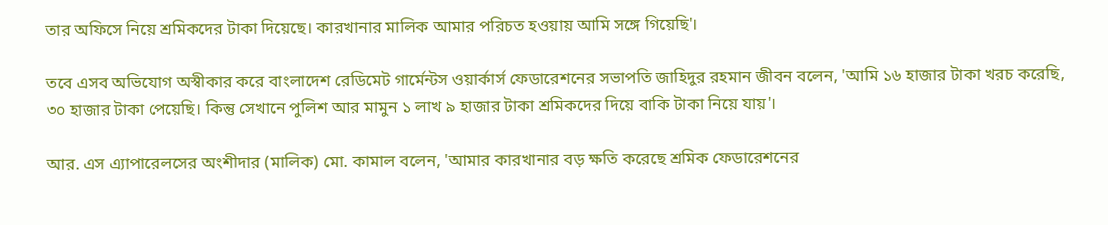তার অফিসে নিয়ে শ্রমিকদের টাকা দিয়েছে। কারখানার মালিক আমার পরিচত হওয়ায় আমি সঙ্গে গিয়েছি'।

তবে এসব অভিযোগ অস্বীকার করে বাংলাদেশ রেডিমেট গার্মেন্টস ওয়ার্কার্স ফেডারেশনের সভাপতি জাহিদুর রহমান জীবন বলেন, 'আমি ১৬ হাজার টাকা খরচ করেছি, ৩০ হাজার টাকা পেয়েছি। কিন্তু সেখানে পুলিশ আর মামুন ১ লাখ ৯ হাজার টাকা শ্রমিকদের দিয়ে বাকি টাকা নিয়ে যায়'।

আর. এস এ্যাপারেলসের অংশীদার (মালিক) মো. কামাল বলেন, 'আমার কারখানার বড় ক্ষতি করেছে শ্রমিক ফেডারেশনের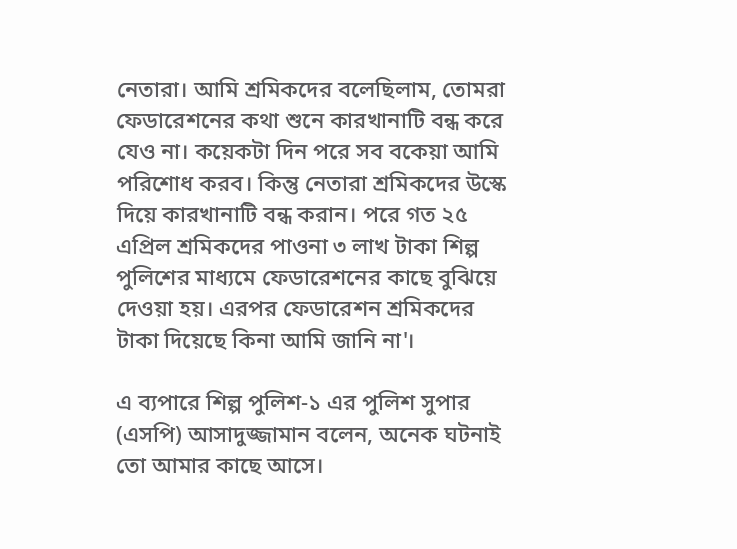নেতারা। আমি শ্রমিকদের বলেছিলাম, তোমরা ফেডারেশনের কথা শুনে কারখানাটি বন্ধ করে যেও না। কয়েকটা দিন পরে সব বকেয়া আমি পরিশোধ করব। কিন্তু নেতারা শ্রমিকদের উস্কে দিয়ে কারখানাটি বন্ধ করান। পরে গত ২৫ এপ্রিল শ্রমিকদের পাওনা ৩ লাখ টাকা শিল্প পুলিশের মাধ্যমে ফেডারেশনের কাছে বুঝিয়ে দেওয়া হয়। এরপর ফেডারেশন শ্রমিকদের টাকা দিয়েছে কিনা আমি জানি না'।

এ ব্যপারে শিল্প পুলিশ-১ এর পুলিশ সুপার (এসপি) আসাদুজ্জামান বলেন, অনেক ঘটনাই তো আমার কাছে আসে।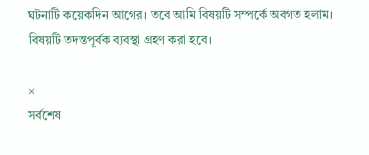ঘটনাটি কয়েকদিন আগের। তবে আমি বিষয়টি সম্পর্কে অবগত হলাম। বিষয়টি তদন্তপূর্বক ব্যবস্থা গ্রহণ করা হবে।

×
সর্বশেষ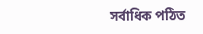সর্বাধিক পঠিত